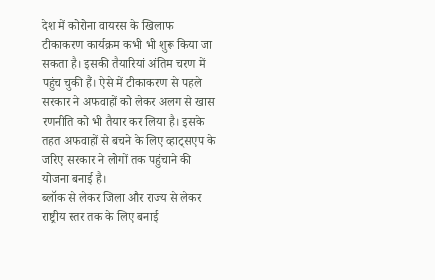देश में कोरोना वायरस के खिलाफ टीकाकरण कार्यक्रम कभी भी शुरू किया जा सकता है। इसकी तैयारियां अंतिम चरण में पहुंच चुकी हैं। ऐसे में टीकाकरण से पहले सरकार ने अफवाहों को लेकर अलग से खास रणनीति को भी तैयार कर लिया है। इसके तहत अफवाहों से बचने के लिए व्हाट्सएप के जरिए सरकार ने लोगों तक पहुंचाने की योजना बनाई है।
ब्लॉक से लेकर जिला और राज्य से लेकर राष्ट्रीय स्तर तक के लिए बनाई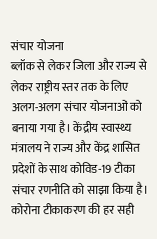संचार योजना
ब्लॉक से लेकर जिला और राज्य से लेकर राष्ट्रीय स्तर तक के लिए अलग-अलग संचार योजनाओं को बनाया गया है। केंद्रीय स्वास्थ्य मंत्रालय ने राज्य और केंद्र शासित प्रदेशों के साथ कोविड-19 टीका संचार रणनीति को साझा किया है।
कोरोना टीकाकरण की हर सही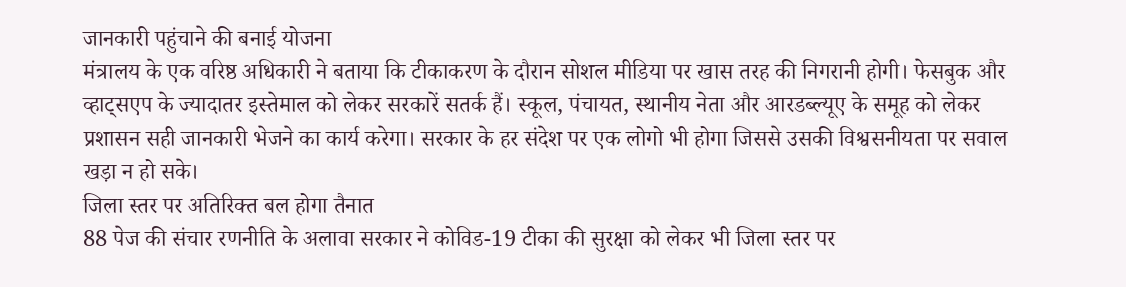जानकारी पहुंचाने की बनाई योजना
मंत्रालय के एक वरिष्ठ अधिकारी ने बताया कि टीकाकरण के दौरान सोशल मीडिया पर खास तरह की निगरानी होगी। फेसबुक और व्हाट्सएप के ज्यादातर इस्तेमाल को लेकर सरकारें सतर्क हैं। स्कूल, पंचायत, स्थानीय नेता और आरडब्ल्यूए के समूह को लेकर प्रशासन सही जानकारी भेजने का कार्य करेगा। सरकार के हर संदेश पर एक लोगो भी होगा जिससे उसकी विश्वसनीयता पर सवाल खड़ा न हो सके।
जिला स्तर पर अतिरिक्त बल होगा तैनात
88 पेज की संचार रणनीति के अलावा सरकार ने कोविड-19 टीका की सुरक्षा को लेकर भी जिला स्तर पर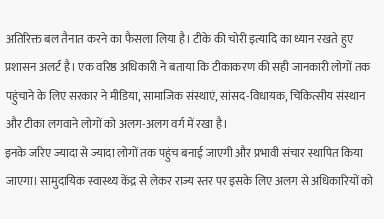अतिरिक्त बल तैनात करने का फैसला लिया है। टीके की चोरी इत्यादि का ध्यान रखते हुए प्रशासन अलर्ट है। एक वरिष्ठ अधिकारी ने बताया कि टीकाकरण की सही जानकारी लोगों तक पहुंचाने के लिए सरकार ने मीडिया, सामाजिक संस्थाएं, सांसद-विधायक, चिकित्सीय संस्थान और टीका लगवाने लोगों को अलग-अलग वर्ग में रखा है।
इनके जरिए ज्यादा से ज्यादा लोगों तक पहुंच बनाई जाएगी और प्रभावी संचार स्थापित किया जाएगा। सामुदायिक स्वास्थ्य केंद्र से लेकर राज्य स्तर पर इसके लिए अलग से अधिकारियों को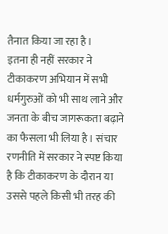तैनात किया जा रहा है।
इतना ही नहीं सरकार ने टीकाकरण अभियान में सभी धर्मगुरुओं को भी साथ लाने और जनता के बीच जागरूकता बढ़ाने का फैसला भी लिया है। संचार रणनीति में सरकार ने स्पष्ट किया है कि टीकाकरण के दौरान या उससे पहले किसी भी तरह की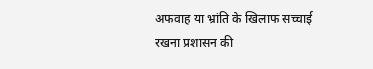अफवाह या भ्रांति के खिलाफ सच्चाई रखना प्रशासन की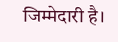जिम्मेदारी है।